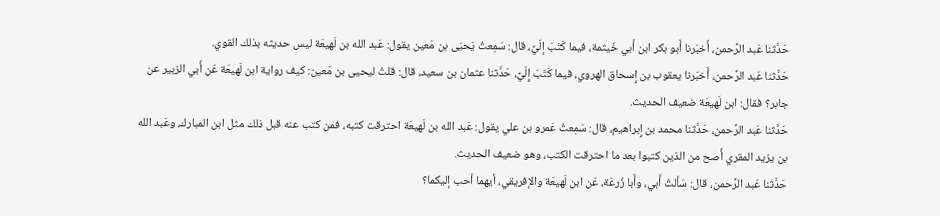حَدَّثنا عَبد الرَّحمن، أَخبَرنا أَبو بكر ابن أَبي خَيثمة، فيما كَتَبَ إلَيَّ، قال: سَمِعتُ يَحيَى بن مَعين يقول: عَبد الله بن لَهيعَة ليس حديثه بذلك القوي.
حَدَّثنا عَبد الرَّحمن، أَخبَرنا يعقوب بن إِسحاق الهروي، فيما كَتَبَ إِلَيَّ، حَدَّثنا عثمان بن سعيد، قال: قلتُ ليحيى بن مَعين: كيف رواية ابن لَهيعَة عَن أَبي الزبير عن جابر؟ فقال: ابن لَهيعَة ضعيف الحديث.
حَدَّثنا عَبد الرَّحمن، حَدَّثنا محمد بن إِبراهيم، قال: سَمِعتُ عَمرو بن علي يقول: عَبد الله بن لَهيعَة احترقت كتبه، فمن كتب عنه قبل ذلك مثل ابن المبارك، وعَبد الله بن يزيد المقري أَصح من الذين كتبوا بعد ما احترقت الكتب، وهو ضعيف الحديث.
حَدَّثنا عَبد الرَّحمن، قال: سَألتُ أَبي، وأَبا زُرعَة، عَن ابن لَهيعَة والإفريقي، أيهما أحب إليكما؟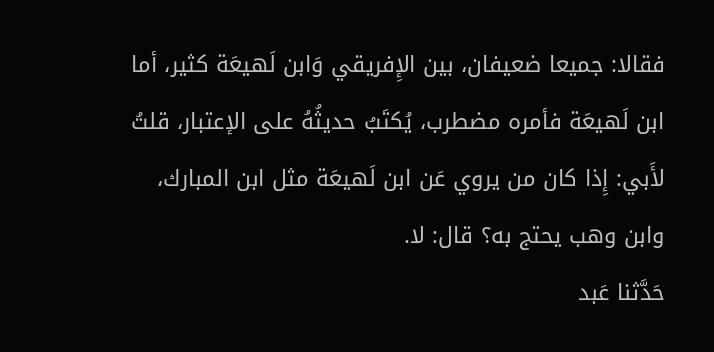فقالا: جميعا ضعيفان، بين الإِفريقي وَابن لَهيعَة كثير، أما ابن لَهيعَة فأمره مضطرب، يُكتَبُ حديثُهُ على الإعتبار، قلتُ لأَبي: إِذا كان من يروي عَن ابن لَهيعَة مثل ابن المبارك، وابن وهب يحتج به؟ قال: لا.
حَدَّثنا عَبد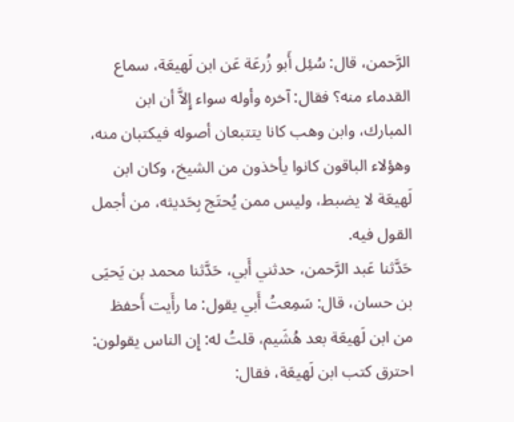الرَّحمن، قال: سُئِل أَبو زُرعَة عَن ابن لَهيعَة، سماع القدماء منه؟ فقال: آخره وأوله سواء إِلاَّ أن ابن المبارك، وابن وهب كانا يتتبعان أصوله فيكتبان منه، وهؤلاء الباقون كانوا يأخذون من الشيخ، وكان ابن لَهيعَة لا يضبط، وليس ممن يُحتَج بِحَديثه، من أجمل القول فيه.
حَدَّثنا عَبد الرَّحمن، حدثني أَبي، حَدَّثنا محمد بن يَحيَى بن حسان، قال: سَمِعتُ أَبي يقول: ما رأَيت أَحفظ من ابن لَهيعَة بعد هُشَيم، قلتُ له: إِن الناس يقولون: احترق كتب ابن لَهيعَة، فقال: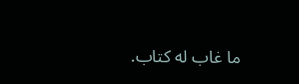ما غاب له كتاب.